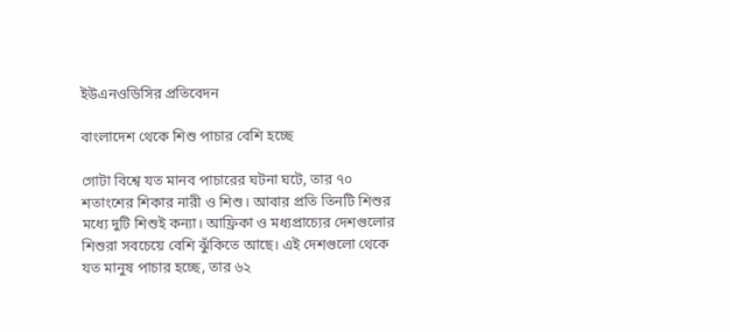ইউএনওডিসির প্রতিবেদন

বাংলাদেশ থেকে শিশু পাচার বেশি হচ্ছে

গোটা বিশ্বে যত মানব পাচারের ঘটনা ঘটে, তার ৭০ শতাংশের শিকার নারী ও শিশু। আবার প্রতি তিনটি শিশুর মধ্যে দুটি শিশুই কন্যা। আফ্রিকা ও মধ্যপ্রাচ্যের দেশগুলোর শিশুরা সবচেয়ে বেশি ঝুঁকিতে আছে। এই দেশগুলো থেকে যত মানুষ পাচার হচ্ছে, তার ৬২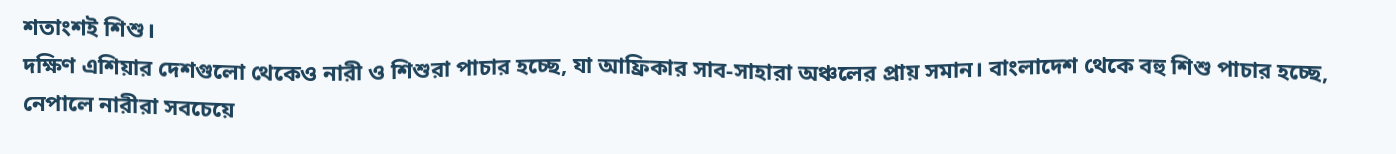শতাংশই শিশু।
দক্ষিণ এশিয়ার দেশগুলো থেকেও নারী ও শিশুরা পাচার হচ্ছে, যা আফ্রিকার সাব-সাহারা অঞ্চলের প্রায় সমান। বাংলাদেশ থেকে বহু শিশু পাচার হচ্ছে, নেপালে নারীরা সবচেয়ে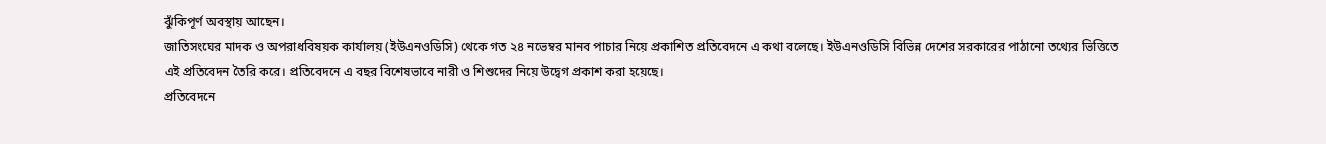ঝুঁকিপূর্ণ অবস্থায় আছেন।
জাতিসংঘের মাদক ও অপরাধবিষয়ক কার্যালয় (ইউএনওডিসি) থেকে গত ২৪ নভেম্বর মানব পাচার নিয়ে প্রকাশিত প্রতিবেদনে এ কথা বলেছে। ইউএনওডিসি বিভিন্ন দেশের সরকারের পাঠানো তথ্যের ভিত্তিতে এই প্রতিবেদন তৈরি করে। প্রতিবেদনে এ বছর বিশেষভাবে নারী ও শিশুদের নিয়ে উদ্বেগ প্রকাশ করা হয়েছে।
প্রতিবেদনে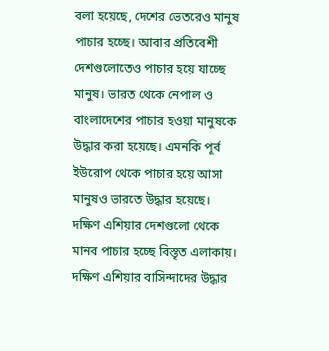বলা হয়েছে, দেশের ভেতরেও মানুষ পাচার হচ্ছে। আবার প্রতিবেশী দেশগুলোতেও পাচার হয়ে যাচ্ছে মানুষ। ভারত থেকে নেপাল ও বাংলাদেশের পাচার হওয়া মানুষকে উদ্ধার করা হয়েছে। এমনকি পূর্ব ইউরোপ থেকে পাচার হয়ে আসা মানুষও ভারতে উদ্ধার হয়েছে।
দক্ষিণ এশিয়ার দেশগুলো থেকে মানব পাচার হচ্ছে বিস্তৃত এলাকায়। দক্ষিণ এশিয়ার বাসিন্দাদের উদ্ধার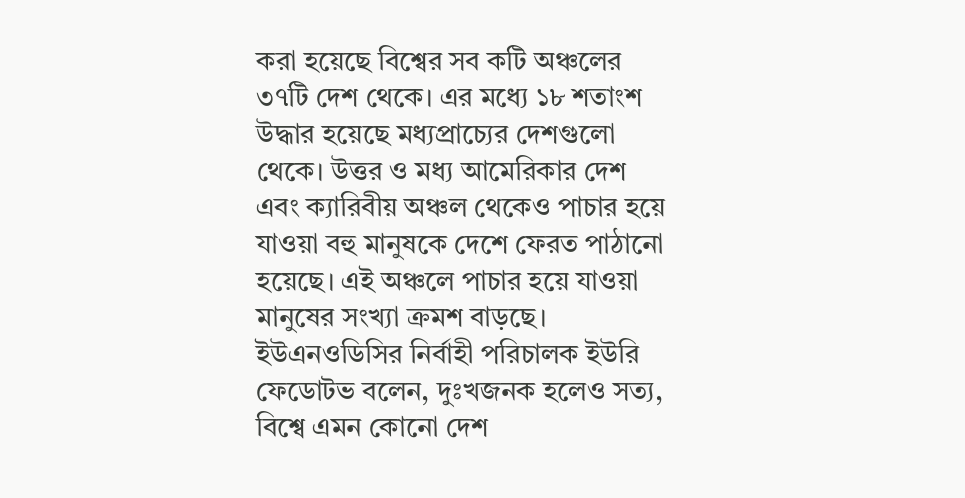করা হয়েছে বিশ্বের সব কটি অঞ্চলের ৩৭টি দেশ থেকে। এর মধ্যে ১৮ শতাংশ উদ্ধার হয়েছে মধ্যপ্রাচ্যের দেশগুলো থেকে। উত্তর ও মধ্য আমেরিকার দেশ এবং ক্যারিবীয় অঞ্চল থেকেও পাচার হয়ে যাওয়া বহু মানুষকে দেশে ফেরত পাঠানো হয়েছে। এই অঞ্চলে পাচার হয়ে যাওয়া মানুষের সংখ্যা ক্রমশ বাড়ছে।
ইউএনওডিসির নির্বাহী পরিচালক ইউরি ফেডোটভ বলেন, দুঃখজনক হলেও সত্য, বিশ্বে এমন কোনো দেশ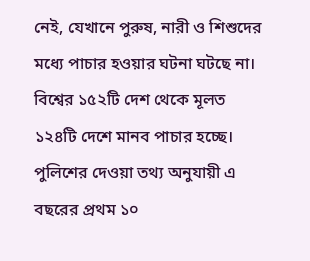নেই, যেখানে পুরুষ, নারী ও শিশুদের মধ্যে পাচার হওয়ার ঘটনা ঘটছে না। বিশ্বের ১৫২টি দেশ থেকে মূলত ১২৪টি দেশে মানব পাচার হচ্ছে।
পুলিশের দেওয়া তথ্য অনুযায়ী এ বছরের প্রথম ১০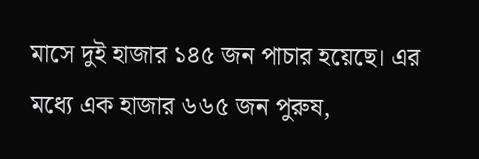মাসে দুই হাজার ১৪৫ জন পাচার হয়েছে। এর মধ্যে এক হাজার ৬৬৫ জন পুরুষ,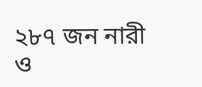২৮৭ জন নারী ও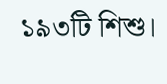১৯৩টি শিশু।